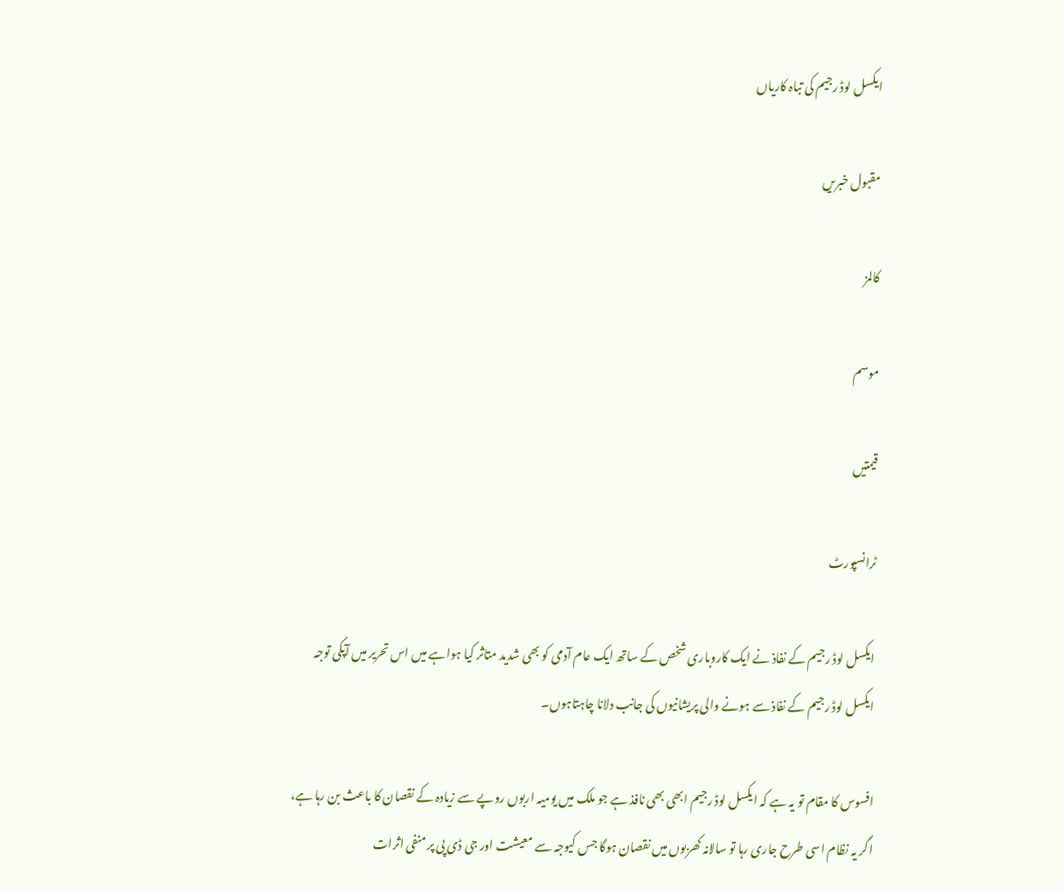ایکسل لوڈ رجیم کی تباہ کاریاں

مقبول خبریں

کالمز

موسم

قیمتیں

ٹرانسپورٹ

ایکسل لوڈ رجیم کے نفاذ نے ایک کاروباری شخص کے ساتھ ایک عام آدمی کو بھی شدید متاثر کیا ہواہے میں اس تحریر میں آپکی توجہ ایکسل لوڈ رجیم کے نفاذ سے ہونے والی پریشانیوں کی جانب دلانا چاہتاہوں۔

افسوس کا مقام تو یہ ہے کہ ایکسل لوڈ رجیم ابھی بھی نافذ ہے جو ملک میں یومیہ اربوں روپے سے زیادہ کے نقصان کا باعث بن رہا ہے، اگر یہ نظام اسی طرح جاری رہا تو سالانہ کھربوں میں نقصان ہوگا جس کیوجہ سے معیشت اور جی ڈی پی پر منفی اثرات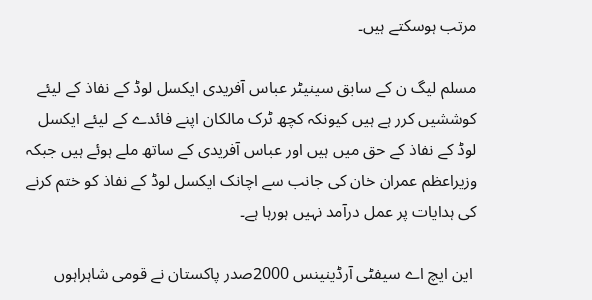مرتب ہوسکتے ہیں۔

مسلم لیگ ن کے سابق سینیٹر عباس آفریدی ایکسل لوڈ کے نفاذ کے لیئے کوششیں کرر ہے ہیں کیونکہ کچھ ٹرک مالکان اپنے فائدے کے لیئے ایکسل لوڈ کے نفاذ کے حق میں ہیں اور عباس آفریدی کے ساتھ ملے ہوئے ہیں جبکہ وزیراعظم عمران خان کی جانب سے اچانک ایکسل لوڈ کے نفاذ کو ختم کرنے کی ہدایات پر عمل درآمد نہیں ہورہا ہے۔

 این ایچ اے سیفٹی آرڈینینس 2000صدر پاکستان نے قومی شاہراہوں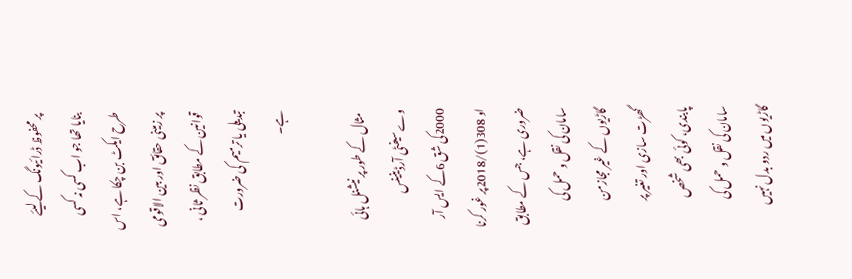پر محفوظ ڈرائیونگ کے لیئے بنایا تھا جو اب کسی نہ کسی طرح ایکٹ بن چکا ہے، اس پر زمینی حقائق اور بین الاقومی قوانین کے مطابق نظر ثانی ، تبدیلی یا ترمیم کی ضرورت ہے۔

 مثال کے طور پر نیشنل ہائی وے سیفٹی آرڈینینس 2000کی شق 6کے ایس آر او 308(1)/2018پر غور کرنا ضروری ہے، جس کے مطابق سامان کی نقل و حمل کی گاڑیوں کے غیر مجازمن گھڑت سازی اور تغیر پر پابندی، کوئی بھی شخص سامان کی نقل و حمل کی گاڑیوں میں ردو بدل نہیں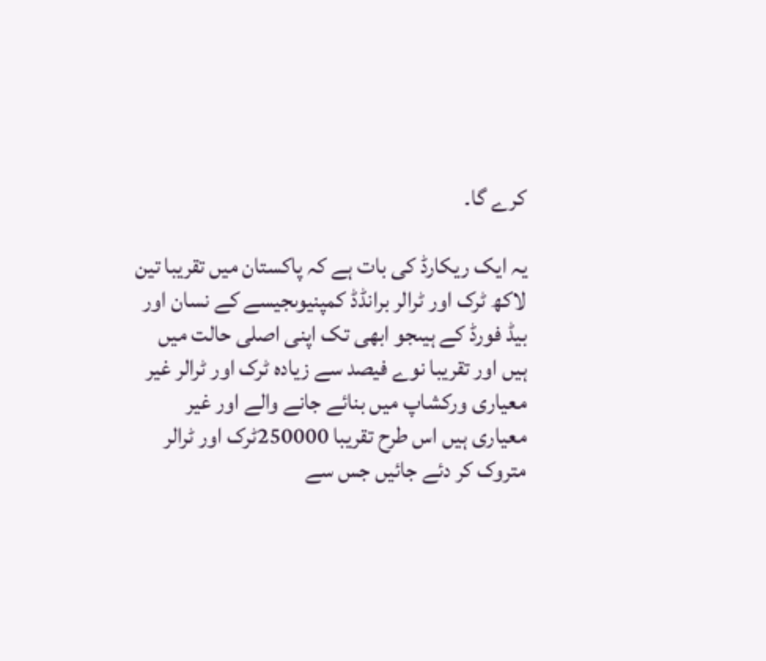کرے گا۔

یہ ایک ریکارڈ کی بات ہے کہ پاکستان میں تقریبا تین لاکھ ٹرک اور ٹرالر برانڈڈ کمپنیوںجیسے کے نسان اور بیڈ فورڈ کے ہیںجو ابھی تک اپنی اصلی حالت میں ہیں اور تقریبا نوے فیصد سے زیادہ ٹرک اور ٹرالر غیر معیاری ورکشاپ میں بنائے جانے والے اور غیر معیاری ہیں اس طرح تقریبا 250000ٹرک اور ٹرالر متروک کر دئے جائیں جس سے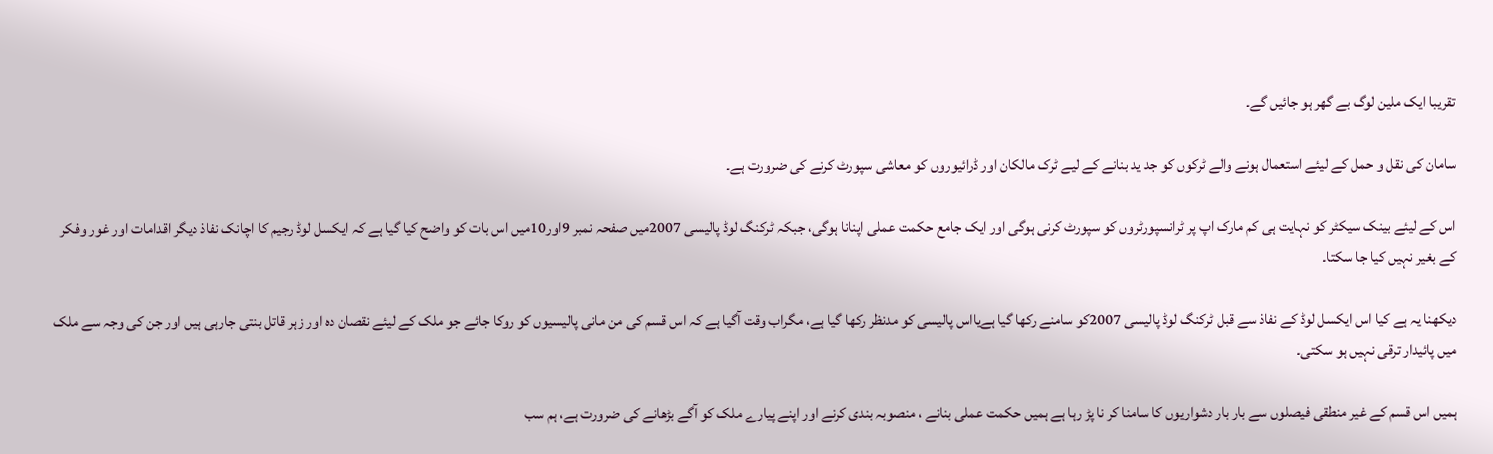تقریبا ایک ملین لوگ بے گھر ہو جائیں گے۔

سامان کی نقل و حمل کے لیئے استعمال ہونے والے ٹرکوں کو جد ید بنانے کے لیے ٹرک مالکان اور ڈرائیوروں کو معاشی سپورٹ کرنے کی ضرورت ہے۔

اس کے لیئے بینک سیکٹر کو نہایت ہی کم مارک اپ پر ٹرانسپورٹروں کو سپورٹ کرنی ہوگی اور ایک جامع حکمت عملی اپنانا ہوگی، جبکہ ٹرکنگ لوڈ پالیسی 2007میں صفحہ نمبر 9اور10میں اس بات کو واضح کیا گیا ہے کہ ایکسل لوڈ رجیم کا اچانک نفاذ دیگر اقدامات اور غور وفکر کے بغیر نہیں کیا جا سکتا۔

دیکھنا یہ ہے کیا اس ایکسل لوڈ کے نفاذ سے قبل ٹرکنگ لوڈ پالیسی 2007کو سامنے رکھا گیا ہےیااس پالیسی کو مدنظر رکھا گیا ہے، مگراب وقت آگیا ہے کہ اس قسم کی من مانی پالیسیوں کو روکا جائے جو ملک کے لیئے نقصان دہ اور زہر قاتل بنتی جارہی ہیں اور جن کی وجہ سے ملک میں پائیدار ترقی نہیں ہو سکتی۔

ہمیں اس قسم کے غیر منطقی فیصلوں سے بار بار دشواریوں کا سامنا کر نا پڑ رہا ہے ہمیں حکمت عملی بنانے ، منصوبہ بندی کرنے اور اپنے پیارے ملک کو آگے بڑھانے کی ضرورت ہے، ہم سب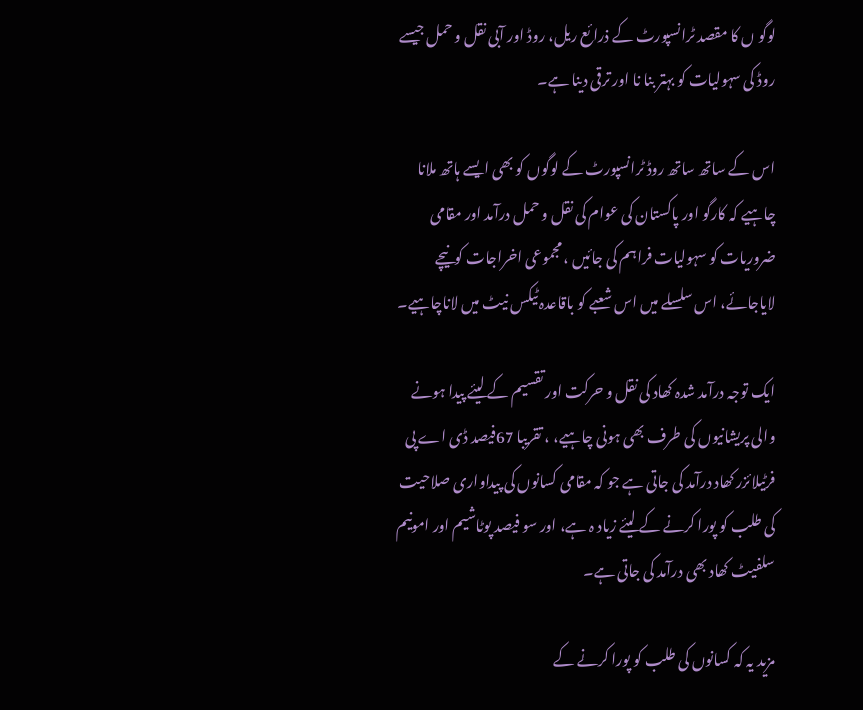لوگو ں کا مقصد ٹرانسپورٹ کے ذرائع ریل، روڈ اور آبی نقل و حمل جیسے روڈ کی سہولیات کو بہتر بنا نا اور ترقی دینا ہے۔

اس کے ساتھ ساتھ روڈ ٹرانسپورٹ کے لوگوں کو بھی ایسے ہاتھ ملانا چاہیے کہ کارگو اور پاکستان کی عوام کی نقل و حمل درآمد اور مقامی ضروریات کو سہولیات فراہم کی جائیں ، مجموعی اخراجات کونیچے لایاجائے، اس سلسلے میں اس شعبے کو باقاعدہ ٹیکس نیٹ میں لاناچاہیے۔

ایک توجہ درآمد شدہ کھاد کی نقل و حرکت اور تقسیم کے لیئے پیدا ہونے والی پریشانیوں کی طرف بھی ہونی چاہیے، ، تقریبا 67فیصد ڈی اے پی فرٹیلائزر کھاد درآمد کی جاتی ہے جو کہ مقامی کسانوں کی پیداواری صلاحیت کی طلب کو پورا کرنے کے لیئے زیاد ہ ہے، اور سو فیصد پوٹاشیم اور امونیم سلفیٹ کھاد بھی درآمد کی جاتی ہے۔

مزید یہ کہ کسانوں کی طلب کو پورا کرنے کے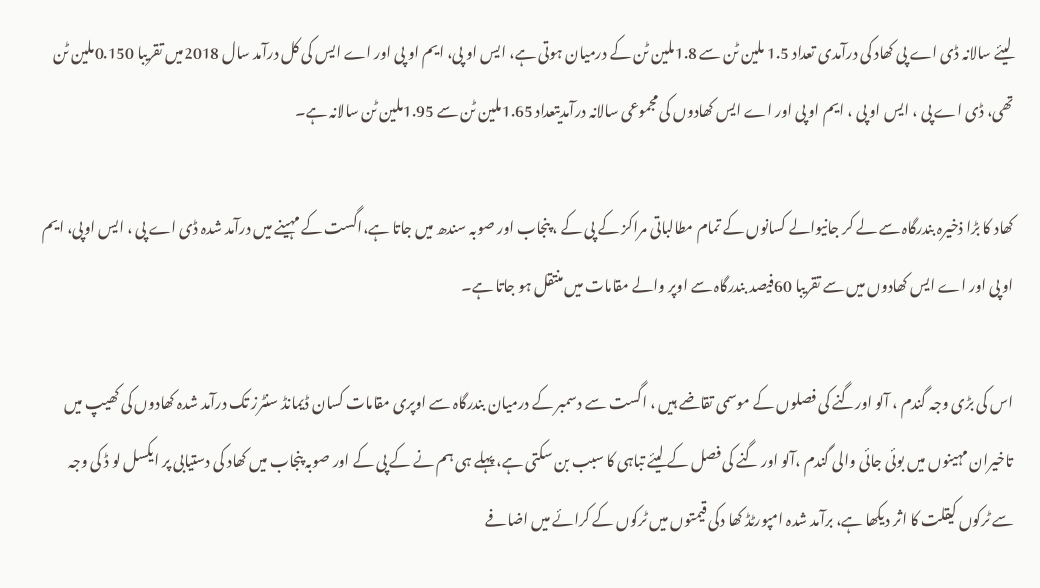لیئے سالانہ ڈی اے پی کھاد کی درآمدی تعداد 1.5 ملین ٹن سے 1.8ملین ٹن کے درمیان ہوتی ہے، ایس او پی، ایم او پی اور اے ایس کی کل درآمد سال 2018میں تقریبا 0.150ملین ٹن تھی، ڈی اے پی ، ایس او پی ، ایم او پی اور اے ایس کھادوں کی مجموعی سالانہ درآمدیتعداد 1.65ملین ٹن سے 1.95ملین ٹن سالانہ ہے۔

کھاد کا بڑا ذخیرہ بندرگاہ سے لے کر جانیوالے کسانوں کے تمام مطالباتی مراکز کے پی کے ، پنجاب اور صوبہ سندھ میں جاتا ہے،اگست کے مہینے میں درآمد شدہ ڈی اے پی ، ایس اوپی، ایم او پی اور اے ایس کھادوں میں سے تقریبا 60فیصد بندرگاہ سے اوپر والے مقامات میں منتقل ہو جاتا ہے۔

اس کی بڑی وجہ گندم ، آلو اورگنے کی فصلوں کے موسمی تقاضے ہیں ، اگست سے دسمبر کے درمیان بندرگاہ سے اوپری مقامات کسان ڈیمانڈ سنٹرز تک درآمد شدہ کھادوں کی کھیپ میں تاخیران مہینوں میں بوئی جائی والی گندم ،آلو اور گنے کی فصل کے لیئے تباہی کا سبب بن سکتی ہے، پہلے ہی ہم نے کے پی کے اور صوبہ پنجاب میں کھاد کی دستیابی پر ایکسل لو ڈ کی وجہ سے ٹرکوں کیقلت کا اثر دیکھا ہے، برآمد شدہ امپورٹڈ کھا دکی قیمتوں میں ٹرکوں کے کرائے میں اضافے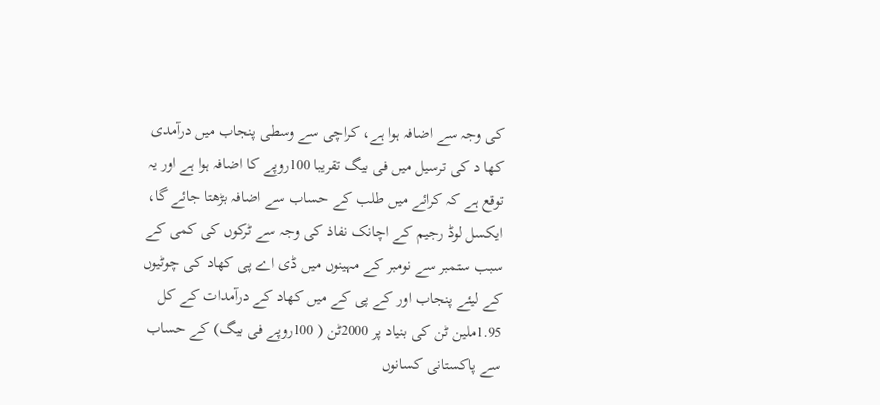کی وجہ سے اضافہ ہوا ہے، کراچی سے وسطی پنجاب میں درآمدی کھا د کی ترسیل میں فی بیگ تقریبا 100روپے کا اضافہ ہوا ہے اور یہ توقع ہے کہ کرائے میں طلب کے حساب سے اضافہ بڑھتا جائے گا، ایکسل لوڈ رجیم کے اچانک نفاذ کی وجہ سے ٹرکوں کی کمی کے سبب ستمبر سے نومبر کے مہینوں میں ڈی اے پی کھاد کی چوٹیوں کے لیئے پنجاب اور کے پی کے میں کھاد کے درآمدات کے کل 1.95ملین ٹن کی بنیاد پر 2000ٹن ( 100روپے فی بیگ) کے حساب سے پاکستانی کسانوں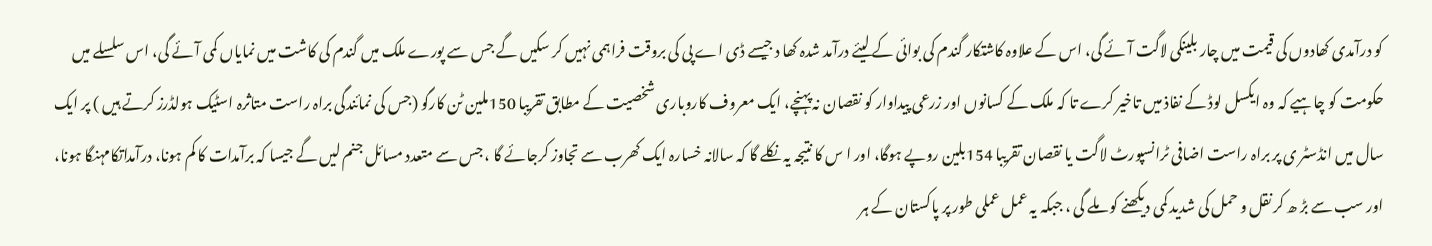کو درآمدی کھادوں کی قیمت میں چار بلینکی لاگت آئے گی، اس کے علاوہ کاشتکار گندم کی بوائی کے لیئے درآمد شدہ کھا د جیسے ڈی اے پی کی بروقت فراہمی نہیں کر سکیں گے جس سے پورے ملک میں گندم کی کاشت میں نمایاں کمی آئے گی، اس سلسلے میں حکومت کو چاہیے کہ وہ ایکسل لوڈ کے نفاذ میں تاخیر کرے تا کہ ملک کے کسانوں اور زرعی پیداوار کو نقصان نہ پہنچے، ایک معروف کاروباری شخصیت کے مطابق تقریبا 150ملین ٹن کارگو (جس کی نمائندگی براہ راست متاثرہ اسٹیک ہولڈرز کرتے ہیں ) پر ایک سال میں انڈسٹر ی پر براہ راست اضافی ٹرانسپورٹ لاگت یا نقصان تقریبا 154بلین روپے ہوگا، اور ا س کا نتیجہ یہ نکلے گا کہ سالانہ خسارہ ایک کھرب سے تجاوز کرجائے گا ، جس سے متعدد مسائل جنم لیں گے جیسا کہ برآمدات کا کم ہونا، درآمداتکامہنگا ہونا، اور سب سے بڑ ھ کر نقل و حمل کی شدید کمی دیکھنے کو ملے گی ، جبکہ یہ عمل عملی طور پر پاکستان کے ہر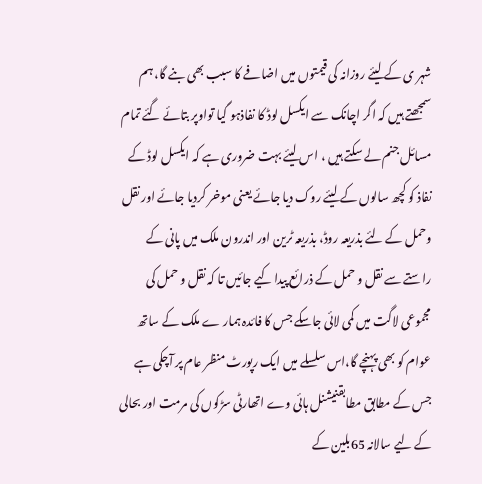شہر ی کے لیئے روزانہ کی قیمتوں میں اضافے کا سبب بھی بنے گا، ہم سمجھتے ہیں کہ اگر اچانک سے ایکسل لوڈ کا نفاذہو گیا تواوپر بتائے گئے تمام مسائل جنم لے سکتے ہیں ، اس لیئے بہت ضروری ہے کہ ایکسل لوڈ کے نفاذ کو کچھ سالوں کے لیئے روک دیا جائے یعنی موخر کردیا جائے اور نقل وحمل کے لئے بذریعہ روڈ، بذریعہ ٹرین اور اندرون ملک میں پانی کے راستے سے نقل و حمل کے ذرائع پیدا کیے جائیں تا کہ نقل و حمل کی مجموعی لاگت میں کمی لائی جاسکے جس کا فائدہ ہمار ے ملک کے ساتھ عوام کو بھی پہنچے گا،اس سلسلے میں ایک رپورٹ منظر عام پر آچکی ہے جس کے مطابق مطابقنیشنل ہائی وے اتھارٹی سڑکوں کی مرمت اور بحالی کے لیے سالانہ 65بلین کے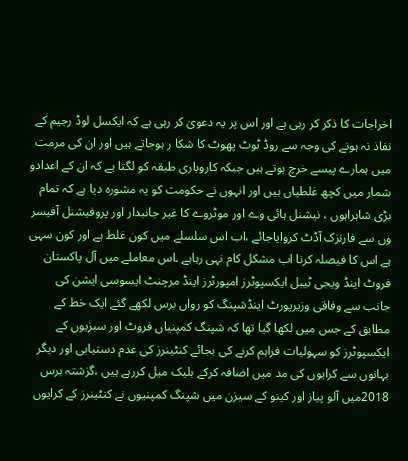اخراجات کا ذکر کر رہی ہے اور اس پر یہ دعویٰ کر رہی ہے کہ ایکسل لوڈ رجیم کے نفاذ نہ ہونے کی وجہ سے روڈ ٹوٹ پھوٹ کا شکا ر ہوجاتے ہیں اور ان کی مرمت میں ہمارے پیسے خرچ ہوتے ہیں جبکہ کاروباری طبقہ کو لگتا ہے کہ ان کے اعدادو شمار میں کچھ غلطیاں ہیں اور انہوں نے حکومت کو یہ مشورہ دیا ہے کہ تمام بڑی شاہراہوں ، نیشنل ہائی وے اور موٹروے کا غیر جانبدار اور پروفیشنل آفیسر وں سے فارنزک آڈٹ کروایاجائے ،اب اس سلسلے میں کون غلط ہے اور کون سہی ہے اس کا فیصلہ کرنا اب مشکل کام نہی رہاہے ۔اس معاملے میں آل پاکستان فروٹ اینڈ ویجی ٹیبل ایکسپوٹرز امپورٹرز اینڈ مرچنٹ ایسوسی ایشن کی جانب سے وفاقی وزیرپورٹ اینڈشپنگ کو رواں برس لکھے گئے ایک خط کے مطابق کے جس میں لکھا گیا تھا کہ شپنگ کمپنیاں فروٹ اور سبزیوں کے ایکسپوٹرز کو سہولیات فراہم کرنے کی بجائے کنٹینرز کی عدم دستیابی اور دیگر بہانوں سے کرایوں کی مد میں اضافہ کرکے بلیک میل کررہے ہیں ،گزشتہ برس 2018میں آلو پیاز اور کینو کے سیزن میں شپنگ کمپنیوں نے کنٹینرز کے کرایوں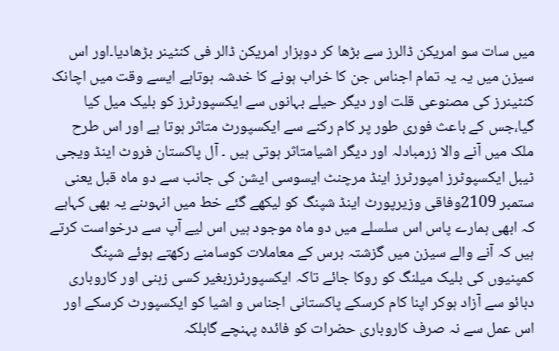میں سات سو امریکن ڈالرز سے بڑھا کر دوہزار امریکن ڈالر فی کنٹینر بڑھادیا۔اور اس سیزن میں یہ یہ تمام اجناس جن کا خراب ہونے کا خدشہ ہوتاہے ایسے وقت میں اچانک کنٹینرز کی مصنوعی قلت اور دیگر حیلے بہانوں سے ایکسپورٹرز کو بلیک میل کیا گیا،جس کے باعث فوری طور پر کام رکنے سے ایکسپورٹ متاثر ہوتا ہے اور اس طرح ملک میں آنے والا زرمبادلہ اور دیگر اشیامتاثر ہوتی ہیں ۔ آل پاکستان فروٹ اینڈ ویجی ٹیبل ایکسپوٹرز امپورٹرز اینڈ مرچنٹ ایسوسی ایشن کی جانب سے دو ماہ قبل یعنی ستمبر 2109وفاقی وزیرپورٹ اینڈ شپنگ کو لیکھے گئے خط میں انہوںنے یہ بھی کہاہے کہ ابھی ہمارے پاس اس سلسلے میں دو ماہ موجود ہیں اس لیے آپ سے درخواست کرتے ہیں کہ آنے والے سیزن میں گزشتہ برس کے معاملات کوسامنے رکھتے ہوئے شپنگ کمپنیوں کی بلیک میلنگ کو روکا جائے تاکہ ایکسپورٹرزبغیر کسی زہنی اور کاروباری دبائو سے آزاد ہوکر اپنا کام کرسکے پاکستانی اجناس و اشیا کو ایکسپورٹ کرسکے اور اس عمل سے نہ صرف کاروباری حضرات کو فائدہ پہنچے گابلکہ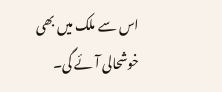اس سے ملک میں بھی خوشحالی آئے گی۔